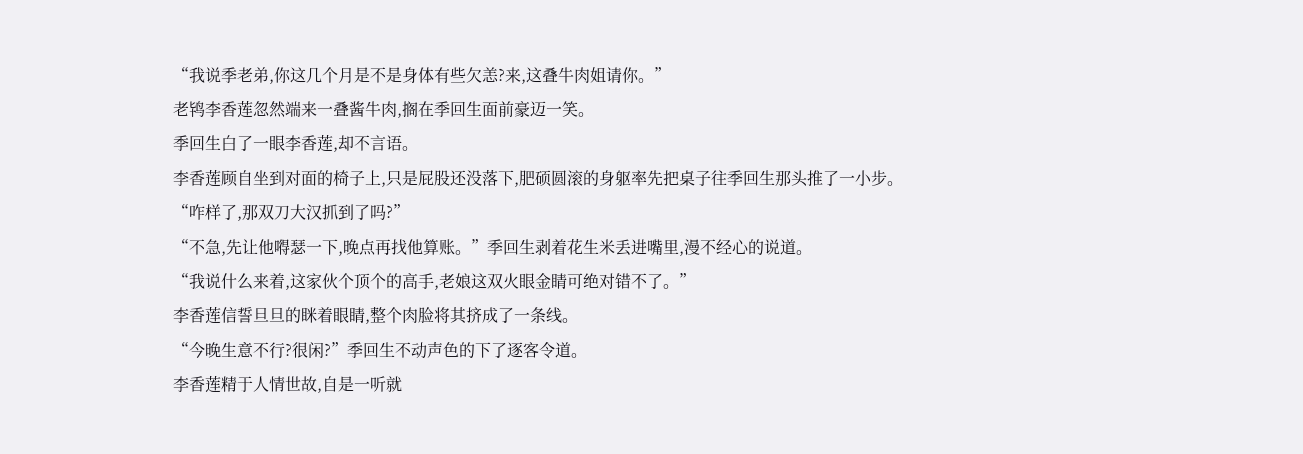“我说季老弟,你这几个月是不是身体有些欠恙?来,这叠牛肉姐请你。”
老鸨李香莲忽然端来一叠酱牛肉,搁在季回生面前豪迈一笑。
季回生白了一眼李香莲,却不言语。
李香莲顾自坐到对面的椅子上,只是屁股还没落下,肥硕圆滚的身躯率先把桌子往季回生那头推了一小步。
“咋样了,那双刀大汉抓到了吗?”
“不急,先让他嘚瑟一下,晚点再找他算账。”季回生剥着花生米丢进嘴里,漫不经心的说道。
“我说什么来着,这家伙个顶个的高手,老娘这双火眼金睛可绝对错不了。”
李香莲信誓旦旦的眯着眼睛,整个肉脸将其挤成了一条线。
“今晚生意不行?很闲?”季回生不动声色的下了逐客令道。
李香莲精于人情世故,自是一听就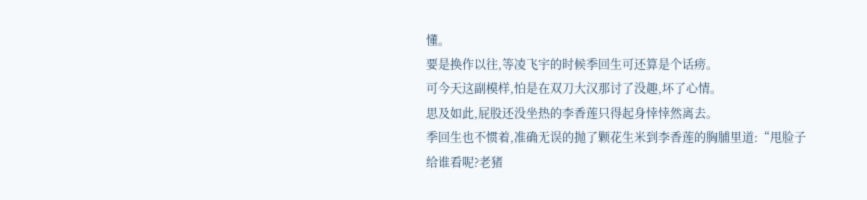懂。
要是换作以往,等凌飞宇的时候季回生可还算是个话痨。
可今天这副模样,怕是在双刀大汉那讨了没趣,坏了心情。
思及如此,屁股还没坐热的李香莲只得起身悻悻然离去。
季回生也不惯着,准确无误的抛了颗花生米到李香莲的胸脯里道:“甩脸子给谁看呢?老猪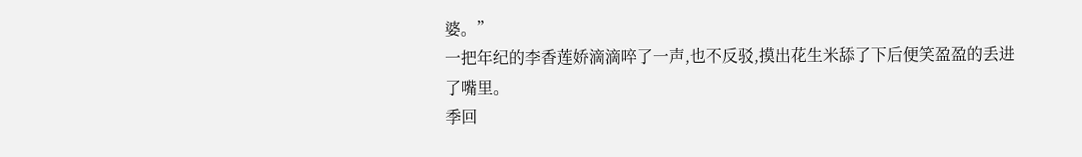婆。”
一把年纪的李香莲娇滴滴啐了一声,也不反驳,摸出花生米舔了下后便笑盈盈的丢进了嘴里。
季回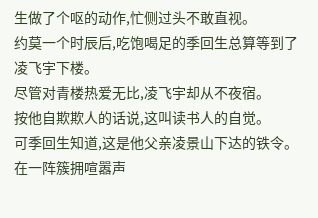生做了个呕的动作,忙侧过头不敢直视。
约莫一个时辰后,吃饱喝足的季回生总算等到了凌飞宇下楼。
尽管对青楼热爱无比,凌飞宇却从不夜宿。
按他自欺欺人的话说,这叫读书人的自觉。
可季回生知道,这是他父亲凌景山下达的铁令。
在一阵簇拥喧嚣声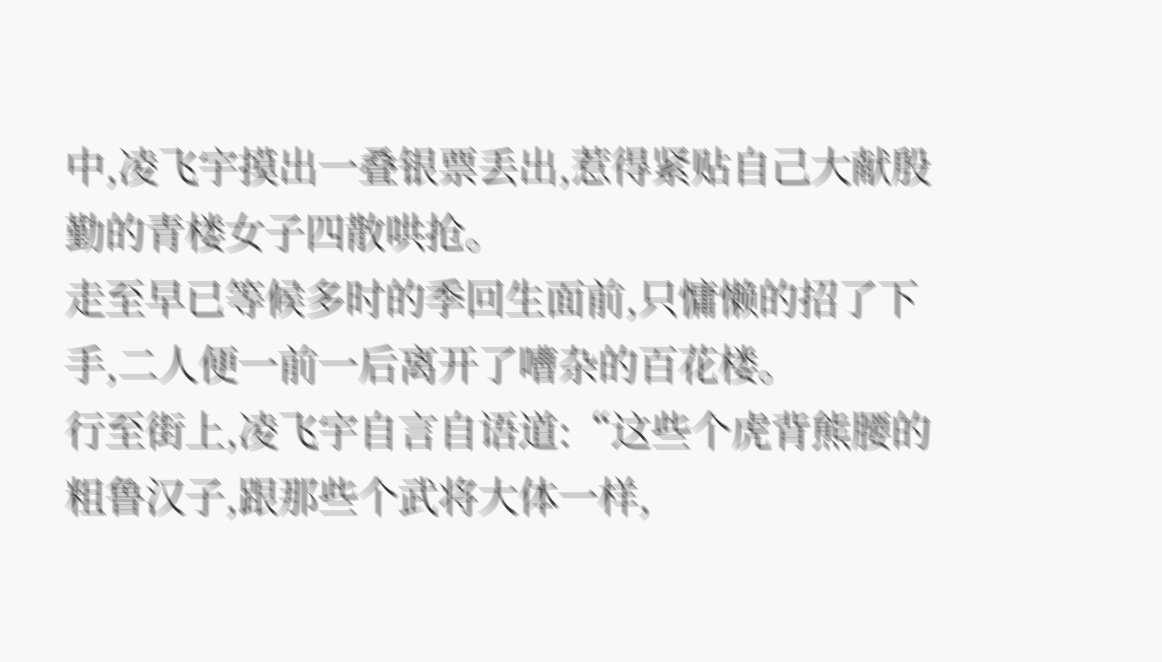中,凌飞宇摸出一叠银票丢出,惹得紧贴自己大献殷勤的青楼女子四散哄抢。
走至早已等候多时的季回生面前,只慵懒的招了下手,二人便一前一后离开了嘈杂的百花楼。
行至街上,凌飞宇自言自语道:“这些个虎背熊腰的粗鲁汉子,跟那些个武将大体一样,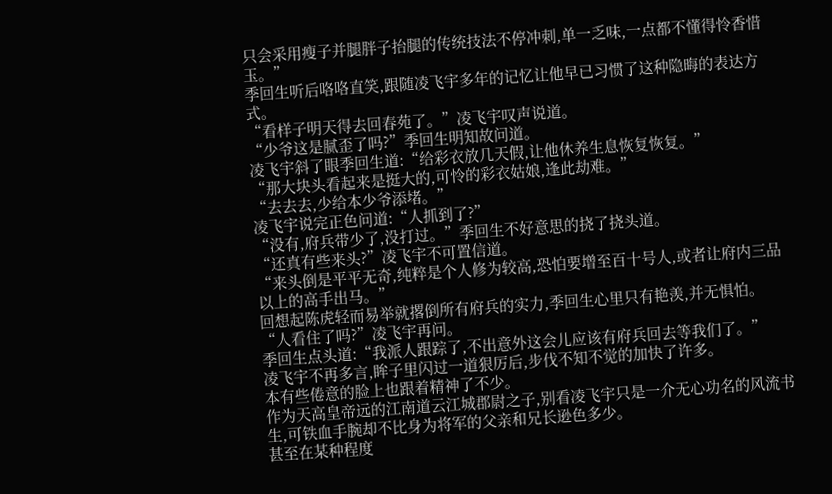只会采用瘦子并腿胖子抬腿的传统技法不停冲刺,单一乏味,一点都不懂得怜香惜玉。”
季回生听后咯咯直笑,跟随凌飞宇多年的记忆让他早已习惯了这种隐晦的表达方式。
“看样子明天得去回春苑了。”凌飞宇叹声说道。
“少爷这是腻歪了吗?”季回生明知故问道。
凌飞宇斜了眼季回生道:“给彩衣放几天假,让他休养生息恢复恢复。”
“那大块头看起来是挺大的,可怜的彩衣姑娘,逢此劫难。”
“去去去,少给本少爷添堵。”
凌飞宇说完正色问道:“人抓到了?”
“没有,府兵带少了,没打过。”季回生不好意思的挠了挠头道。
“还真有些来头?”凌飞宇不可置信道。
“来头倒是平平无奇,纯粹是个人修为较高,恐怕要增至百十号人,或者让府内三品以上的高手出马。”
回想起陈虎轻而易举就撂倒所有府兵的实力,季回生心里只有艳羡,并无惧怕。
“人看住了吗?”凌飞宇再问。
季回生点头道:“我派人跟踪了,不出意外这会儿应该有府兵回去等我们了。”
凌飞宇不再多言,眸子里闪过一道狠厉后,步伐不知不觉的加快了许多。
本有些倦意的脸上也跟着精神了不少。
作为天高皇帝远的江南道云江城郡尉之子,别看凌飞宇只是一介无心功名的风流书生,可铁血手腕却不比身为将军的父亲和兄长逊色多少。
甚至在某种程度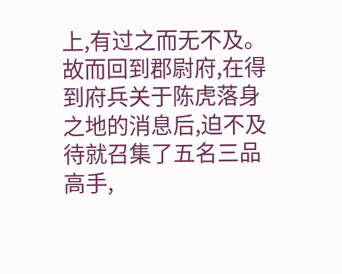上,有过之而无不及。
故而回到郡尉府,在得到府兵关于陈虎落身之地的消息后,迫不及待就召集了五名三品高手,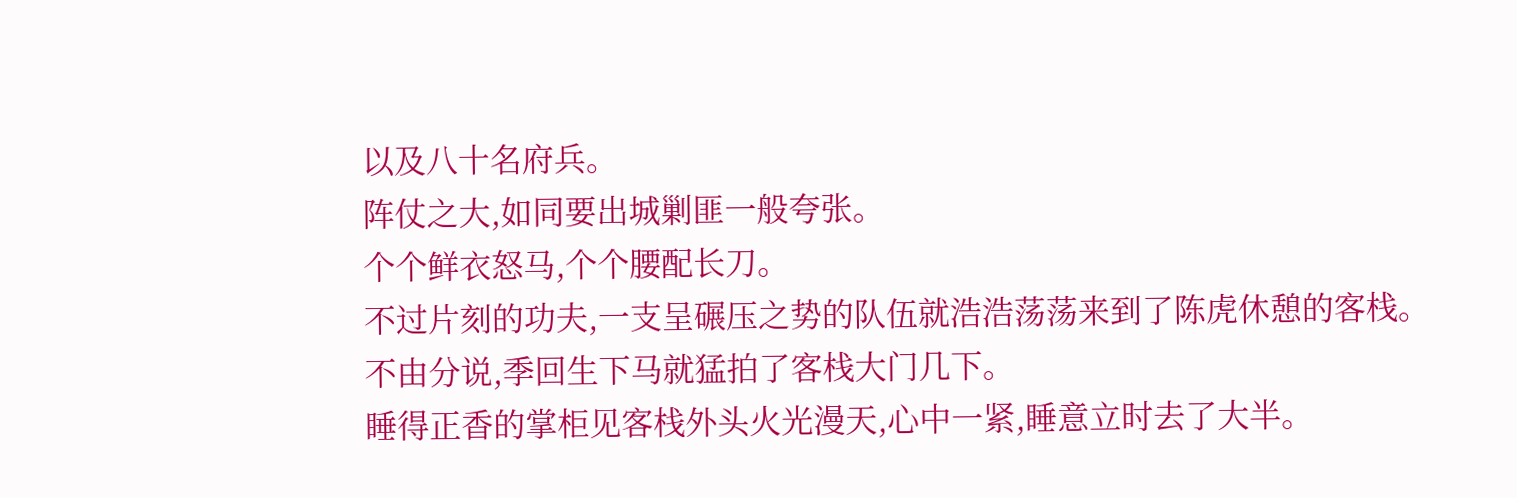以及八十名府兵。
阵仗之大,如同要出城剿匪一般夸张。
个个鲜衣怒马,个个腰配长刀。
不过片刻的功夫,一支呈碾压之势的队伍就浩浩荡荡来到了陈虎休憩的客栈。
不由分说,季回生下马就猛拍了客栈大门几下。
睡得正香的掌柜见客栈外头火光漫天,心中一紧,睡意立时去了大半。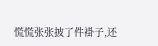慌慌张张披了件褂子,还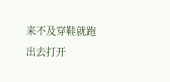来不及穿鞋就跑出去打开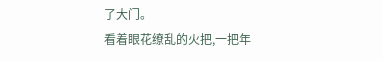了大门。
看着眼花缭乱的火把,一把年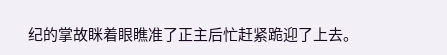纪的掌故眯着眼瞧准了正主后忙赶紧跪迎了上去。